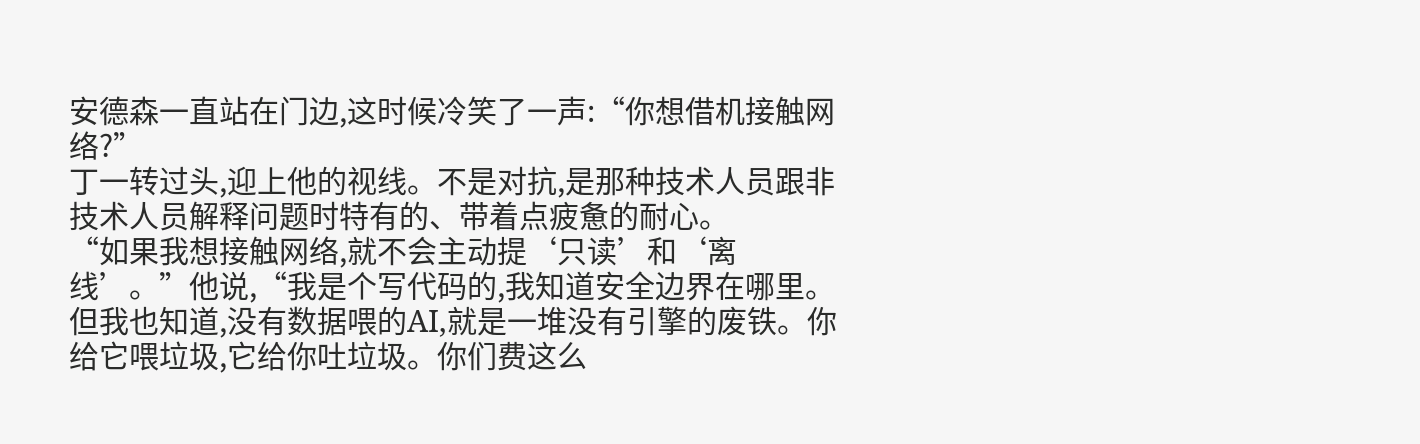安德森一直站在门边,这时候冷笑了一声:“你想借机接触网络?”
丁一转过头,迎上他的视线。不是对抗,是那种技术人员跟非技术人员解释问题时特有的、带着点疲惫的耐心。
“如果我想接触网络,就不会主动提‘只读’和‘离线’。”他说,“我是个写代码的,我知道安全边界在哪里。但我也知道,没有数据喂的AI,就是一堆没有引擎的废铁。你给它喂垃圾,它给你吐垃圾。你们费这么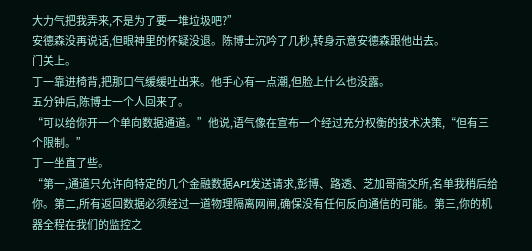大力气把我弄来,不是为了要一堆垃圾吧?”
安德森没再说话,但眼神里的怀疑没退。陈博士沉吟了几秒,转身示意安德森跟他出去。
门关上。
丁一靠进椅背,把那口气缓缓吐出来。他手心有一点潮,但脸上什么也没露。
五分钟后,陈博士一个人回来了。
“可以给你开一个单向数据通道。”他说,语气像在宣布一个经过充分权衡的技术决策,“但有三个限制。”
丁一坐直了些。
“第一,通道只允许向特定的几个金融数据API发送请求,彭博、路透、芝加哥商交所,名单我稍后给你。第二,所有返回数据必须经过一道物理隔离网闸,确保没有任何反向通信的可能。第三,你的机器全程在我们的监控之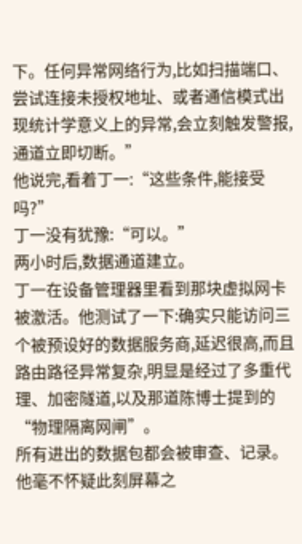下。任何异常网络行为,比如扫描端口、尝试连接未授权地址、或者通信模式出现统计学意义上的异常,会立刻触发警报,通道立即切断。”
他说完,看着丁一:“这些条件,能接受吗?”
丁一没有犹豫:“可以。”
两小时后,数据通道建立。
丁一在设备管理器里看到那块虚拟网卡被激活。他测试了一下:确实只能访问三个被预设好的数据服务商,延迟很高,而且路由路径异常复杂,明显是经过了多重代理、加密隧道,以及那道陈博士提到的“物理隔离网闸”。
所有进出的数据包都会被审查、记录。他毫不怀疑此刻屏幕之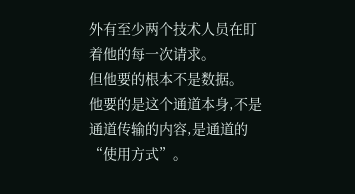外有至少两个技术人员在盯着他的每一次请求。
但他要的根本不是数据。
他要的是这个通道本身,不是通道传输的内容,是通道的“使用方式”。